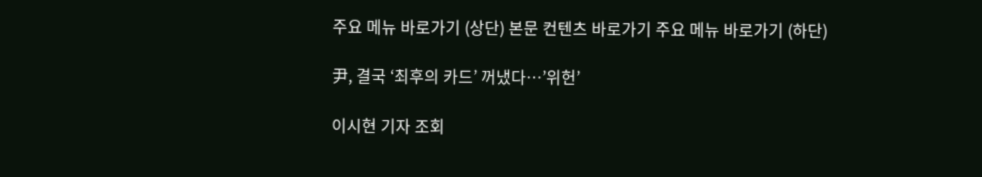주요 메뉴 바로가기 (상단) 본문 컨텐츠 바로가기 주요 메뉴 바로가기 (하단)

尹, 결국 ‘최후의 카드’ 꺼냈다…’위헌’

이시현 기자 조회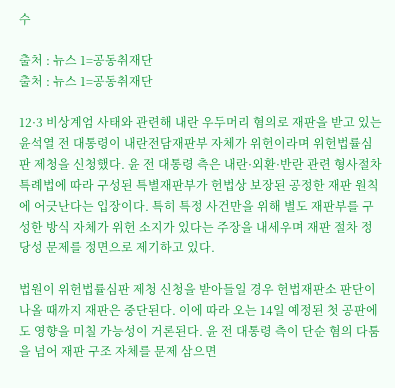수

출처 : 뉴스 1=공동취재단
출처 : 뉴스 1=공동취재단

12·3 비상계엄 사태와 관련해 내란 우두머리 혐의로 재판을 받고 있는 윤석열 전 대통령이 내란전담재판부 자체가 위헌이라며 위헌법률심판 제청을 신청했다. 윤 전 대통령 측은 내란·외환·반란 관련 형사절차 특례법에 따라 구성된 특별재판부가 헌법상 보장된 공정한 재판 원칙에 어긋난다는 입장이다. 특히 특정 사건만을 위해 별도 재판부를 구성한 방식 자체가 위헌 소지가 있다는 주장을 내세우며 재판 절차 정당성 문제를 정면으로 제기하고 있다.

법원이 위헌법률심판 제청 신청을 받아들일 경우 헌법재판소 판단이 나올 때까지 재판은 중단된다. 이에 따라 오는 14일 예정된 첫 공판에도 영향을 미칠 가능성이 거론된다. 윤 전 대통령 측이 단순 혐의 다툼을 넘어 재판 구조 자체를 문제 삼으면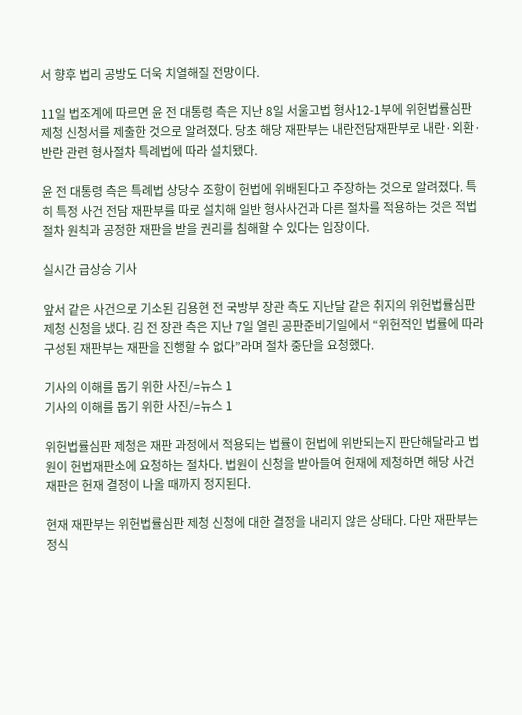서 향후 법리 공방도 더욱 치열해질 전망이다.

11일 법조계에 따르면 윤 전 대통령 측은 지난 8일 서울고법 형사12-1부에 위헌법률심판 제청 신청서를 제출한 것으로 알려졌다. 당초 해당 재판부는 내란전담재판부로 내란·외환·반란 관련 형사절차 특례법에 따라 설치됐다.

윤 전 대통령 측은 특례법 상당수 조항이 헌법에 위배된다고 주장하는 것으로 알려졌다. 특히 특정 사건 전담 재판부를 따로 설치해 일반 형사사건과 다른 절차를 적용하는 것은 적법 절차 원칙과 공정한 재판을 받을 권리를 침해할 수 있다는 입장이다.

실시간 급상승 기사

앞서 같은 사건으로 기소된 김용현 전 국방부 장관 측도 지난달 같은 취지의 위헌법률심판 제청 신청을 냈다. 김 전 장관 측은 지난 7일 열린 공판준비기일에서 “위헌적인 법률에 따라 구성된 재판부는 재판을 진행할 수 없다”라며 절차 중단을 요청했다.

기사의 이해를 돕기 위한 사진/=뉴스 1
기사의 이해를 돕기 위한 사진/=뉴스 1

위헌법률심판 제청은 재판 과정에서 적용되는 법률이 헌법에 위반되는지 판단해달라고 법원이 헌법재판소에 요청하는 절차다. 법원이 신청을 받아들여 헌재에 제청하면 해당 사건 재판은 헌재 결정이 나올 때까지 정지된다.

현재 재판부는 위헌법률심판 제청 신청에 대한 결정을 내리지 않은 상태다. 다만 재판부는 정식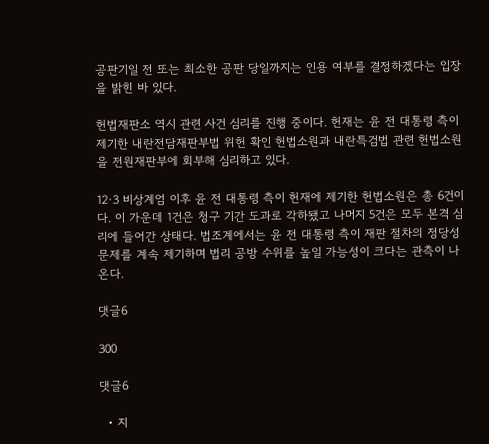공판기일 전 또는 최소한 공판 당일까지는 인용 여부를 결정하겠다는 입장을 밝힌 바 있다.

헌법재판소 역시 관련 사건 심리를 진행 중이다. 헌재는 윤 전 대통령 측이 제기한 내란전담재판부법 위헌 확인 헌법소원과 내란특검법 관련 헌법소원을 전원재판부에 회부해 심리하고 있다.

12·3 비상계엄 이후 윤 전 대통령 측이 헌재에 제기한 헌법소원은 총 6건이다. 이 가운데 1건은 청구 기간 도과로 각하됐고 나머지 5건은 모두 본격 심리에 들어간 상태다. 법조계에서는 윤 전 대통령 측이 재판 절차의 정당성 문제를 계속 제기하며 법리 공방 수위를 높일 가능성이 크다는 관측이 나온다.

댓글6

300

댓글6

  • 지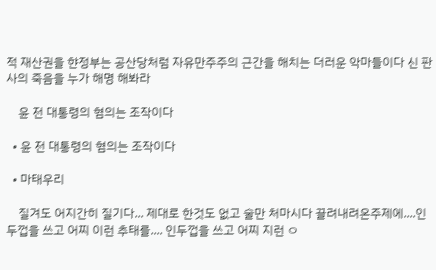적 재산권을 햔정부는 공산당처럼 자유만주주의 근간을 해치는 더러운 악마들이다 신 판사의 죽음을 누가 해명 해봐라

    윤 전 대통령의 혐의는 조작이다

  • 윤 전 대통령의 혐의는 조작이다

  • 마태우리

    질겨도 어지간히 질기다... 제대로 한것도 없고 술만 처마시다 끌려내려온주제에....인두껍을 쓰고 어찌 이런 추태를.... 인두껍을 쓰고 어찌 지런 ㅇ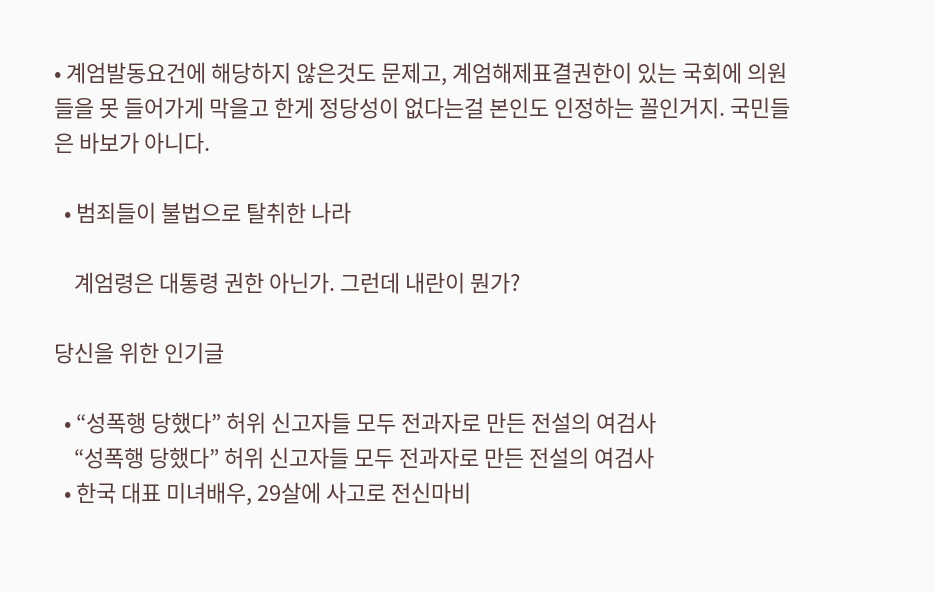• 계엄발동요건에 해당하지 않은것도 문제고, 계엄해제표결권한이 있는 국회에 의원들을 못 들어가게 막을고 한게 정당성이 없다는걸 본인도 인정하는 꼴인거지. 국민들은 바보가 아니다.

  • 범죄들이 불법으로 탈취한 나라

    계엄령은 대통령 권한 아닌가. 그런데 내란이 뭔가?

당신을 위한 인기글

  • “성폭행 당했다” 허위 신고자들 모두 전과자로 만든 전설의 여검사
    “성폭행 당했다” 허위 신고자들 모두 전과자로 만든 전설의 여검사
  • 한국 대표 미녀배우, 29살에 사고로 전신마비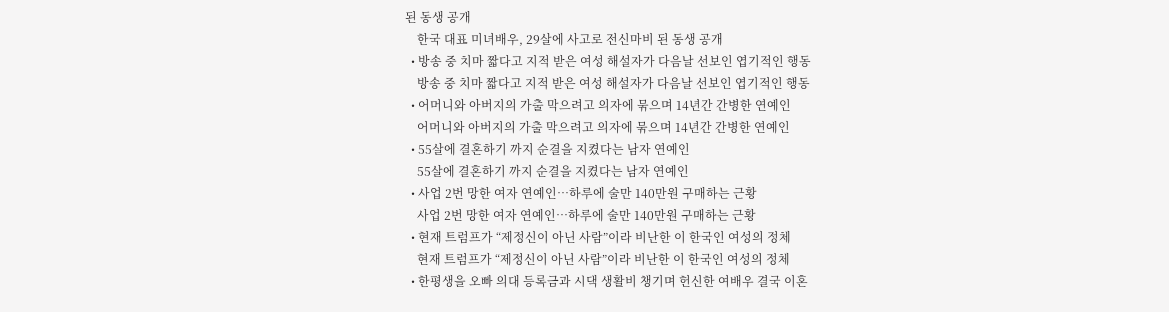된 동생 공개
    한국 대표 미녀배우, 29살에 사고로 전신마비 된 동생 공개
  • 방송 중 치마 짧다고 지적 받은 여성 해설자가 다음날 선보인 엽기적인 행동
    방송 중 치마 짧다고 지적 받은 여성 해설자가 다음날 선보인 엽기적인 행동
  • 어머니와 아버지의 가출 막으려고 의자에 묶으며 14년간 간병한 연예인
    어머니와 아버지의 가출 막으려고 의자에 묶으며 14년간 간병한 연예인
  • 55살에 결혼하기 까지 순결을 지켰다는 남자 연예인
    55살에 결혼하기 까지 순결을 지켰다는 남자 연예인
  • 사업 2번 망한 여자 연예인…하루에 술만 140만원 구매하는 근황
    사업 2번 망한 여자 연예인…하루에 술만 140만원 구매하는 근황
  • 현재 트럼프가 “제정신이 아닌 사람”이라 비난한 이 한국인 여성의 정체
    현재 트럼프가 “제정신이 아닌 사람”이라 비난한 이 한국인 여성의 정체
  • 한평생을 오빠 의대 등록금과 시댁 생활비 챙기며 헌신한 여배우 결국 이혼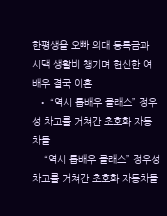한평생을 오빠 의대 등록금과 시댁 생활비 챙기며 헌신한 여배우 결국 이혼
  • “역시 톱배우 클래스” 정우성 차고를 거쳐간 초호화 자동차들
    “역시 톱배우 클래스” 정우성 차고를 거쳐간 초호화 자동차들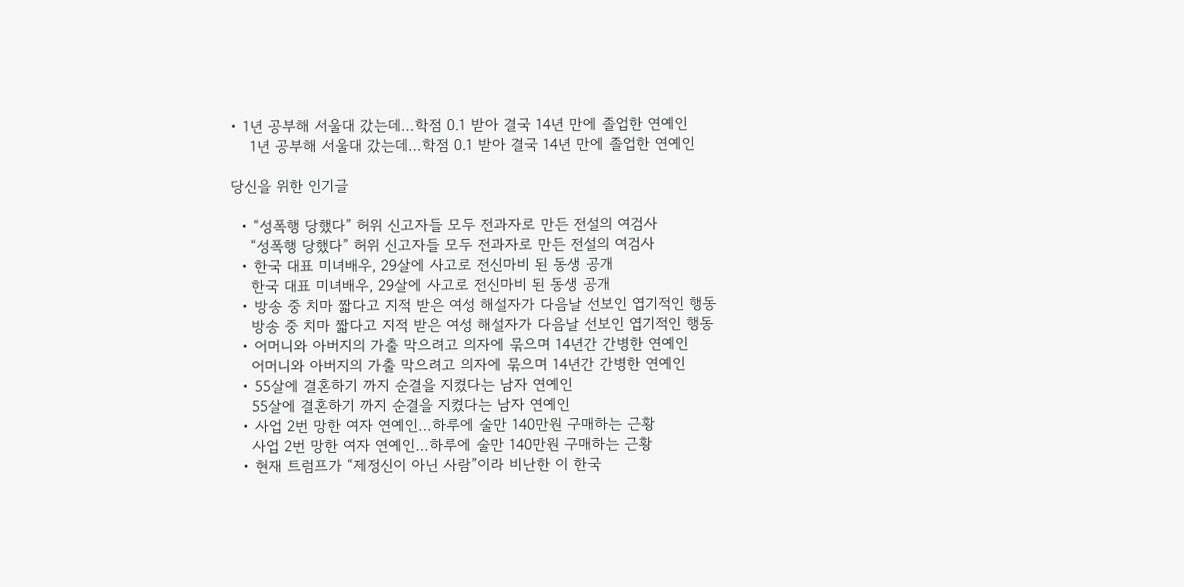• 1년 공부해 서울대 갔는데…학점 0.1 받아 결국 14년 만에 졸업한 연예인
    1년 공부해 서울대 갔는데…학점 0.1 받아 결국 14년 만에 졸업한 연예인

당신을 위한 인기글

  • “성폭행 당했다” 허위 신고자들 모두 전과자로 만든 전설의 여검사
    “성폭행 당했다” 허위 신고자들 모두 전과자로 만든 전설의 여검사
  • 한국 대표 미녀배우, 29살에 사고로 전신마비 된 동생 공개
    한국 대표 미녀배우, 29살에 사고로 전신마비 된 동생 공개
  • 방송 중 치마 짧다고 지적 받은 여성 해설자가 다음날 선보인 엽기적인 행동
    방송 중 치마 짧다고 지적 받은 여성 해설자가 다음날 선보인 엽기적인 행동
  • 어머니와 아버지의 가출 막으려고 의자에 묶으며 14년간 간병한 연예인
    어머니와 아버지의 가출 막으려고 의자에 묶으며 14년간 간병한 연예인
  • 55살에 결혼하기 까지 순결을 지켰다는 남자 연예인
    55살에 결혼하기 까지 순결을 지켰다는 남자 연예인
  • 사업 2번 망한 여자 연예인…하루에 술만 140만원 구매하는 근황
    사업 2번 망한 여자 연예인…하루에 술만 140만원 구매하는 근황
  • 현재 트럼프가 “제정신이 아닌 사람”이라 비난한 이 한국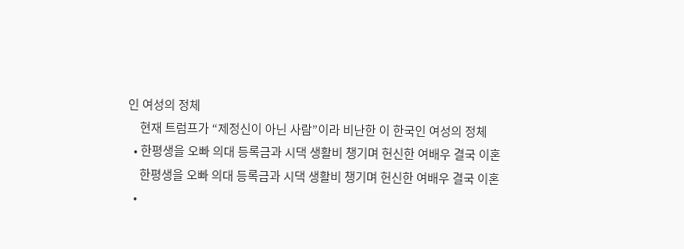인 여성의 정체
    현재 트럼프가 “제정신이 아닌 사람”이라 비난한 이 한국인 여성의 정체
  • 한평생을 오빠 의대 등록금과 시댁 생활비 챙기며 헌신한 여배우 결국 이혼
    한평생을 오빠 의대 등록금과 시댁 생활비 챙기며 헌신한 여배우 결국 이혼
  •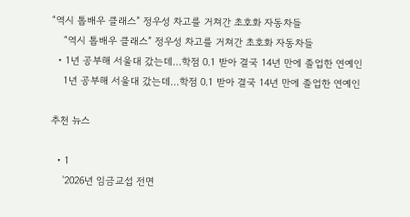“역시 톱배우 클래스” 정우성 차고를 거쳐간 초호화 자동차들
    “역시 톱배우 클래스” 정우성 차고를 거쳐간 초호화 자동차들
  • 1년 공부해 서울대 갔는데…학점 0.1 받아 결국 14년 만에 졸업한 연예인
    1년 공부해 서울대 갔는데…학점 0.1 받아 결국 14년 만에 졸업한 연예인

추천 뉴스

  • 1
    '2026년 임금교섭 전면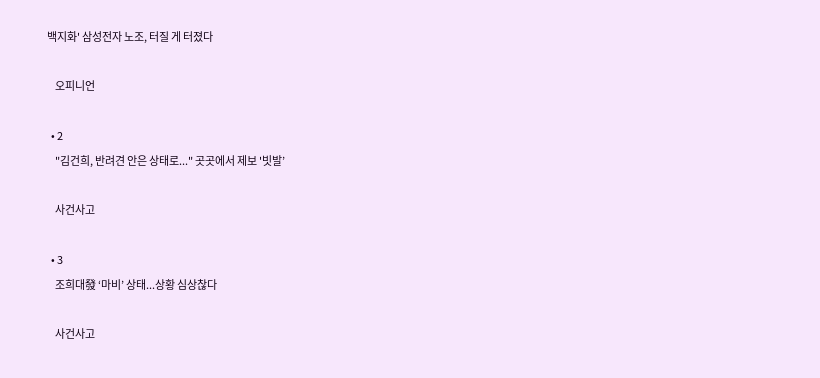백지화' 삼성전자 노조, 터질 게 터졌다

    오피니언

  • 2
    "김건희, 반려견 안은 상태로..." 곳곳에서 제보 '빗발’

    사건사고

  • 3
    조희대發 ‘마비’ 상태...상황 심상찮다

    사건사고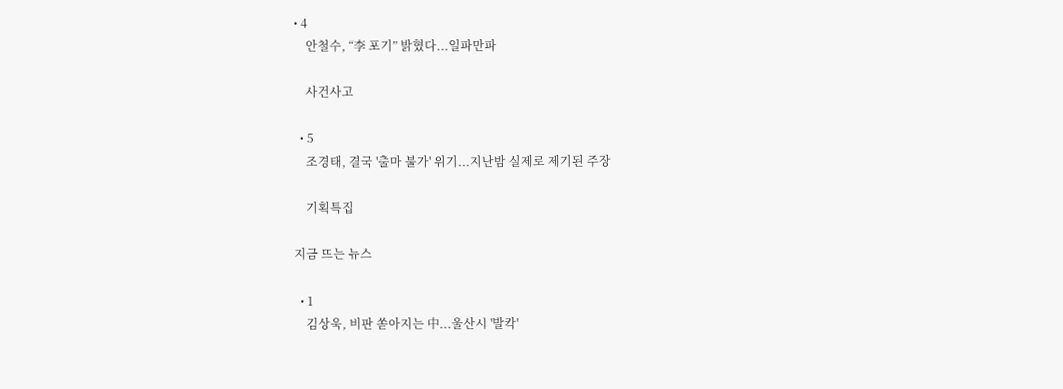• 4
    안철수, “李 포기” 밝혔다...일파만파

    사건사고

  • 5
    조경태, 결국 '출마 불가' 위기...지난밤 실제로 제기된 주장

    기획특집

지금 뜨는 뉴스

  • 1
    김상욱, 비판 쏟아지는 中...울산시 '발칵'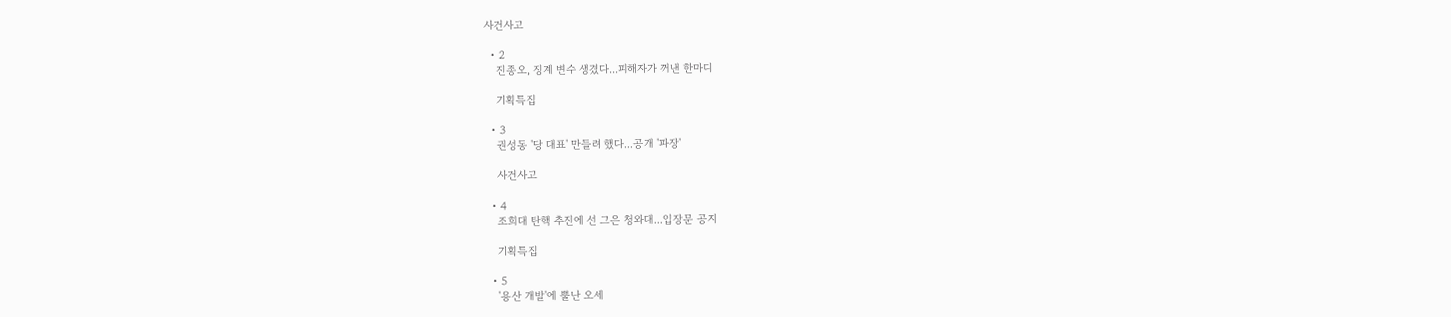사건사고

  • 2
    진종오, 징계 변수 생겼다...피해자가 꺼낸 한마디

    기획특집

  • 3
    권성동 '당 대표' 만들려 했다...공개 '파장'

    사건사고

  • 4
    조희대 탄핵 추진에 선 그은 청와대...입장문 공지

    기획특집

  • 5
    '용산 개발'에 뿔난 오세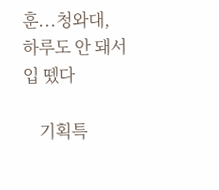훈...청와대, 하루도 안 돼서 입 뗐다

    기획특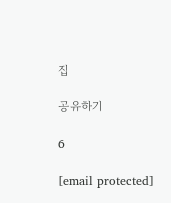집

공유하기

6

[email protected]